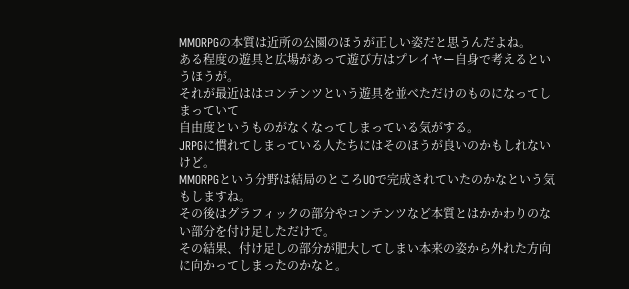MMORPGの本質は近所の公園のほうが正しい姿だと思うんだよね。
ある程度の遊具と広場があって遊び方はプレイヤー自身で考えるというほうが。
それが最近ははコンテンツという遊具を並べただけのものになってしまっていて
自由度というものがなくなってしまっている気がする。
JRPGに慣れてしまっている人たちにはそのほうが良いのかもしれないけど。
MMORPGという分野は結局のところUOで完成されていたのかなという気もしますね。
その後はグラフィックの部分やコンテンツなど本質とはかかわりのない部分を付け足しただけで。
その結果、付け足しの部分が肥大してしまい本来の姿から外れた方向に向かってしまったのかなと。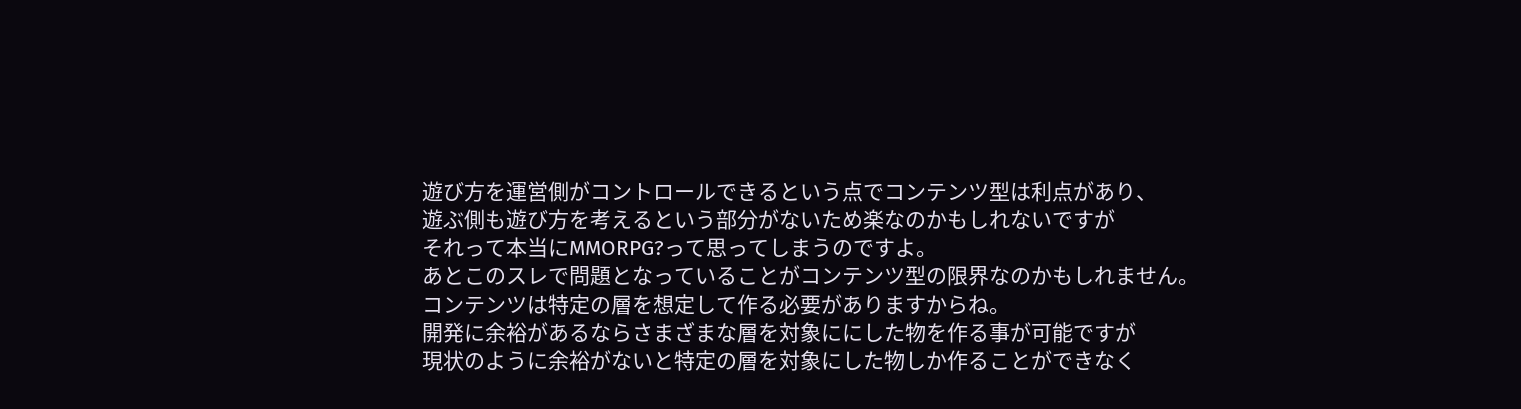遊び方を運営側がコントロールできるという点でコンテンツ型は利点があり、
遊ぶ側も遊び方を考えるという部分がないため楽なのかもしれないですが
それって本当にMMORPG?って思ってしまうのですよ。
あとこのスレで問題となっていることがコンテンツ型の限界なのかもしれません。
コンテンツは特定の層を想定して作る必要がありますからね。
開発に余裕があるならさまざまな層を対象ににした物を作る事が可能ですが
現状のように余裕がないと特定の層を対象にした物しか作ることができなく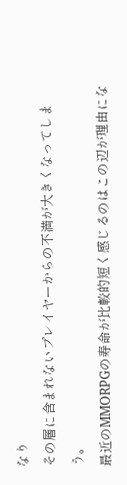なり
その層に含まれないプレイヤーからの不満が大きくなってしまう。
最近のMMORPGの寿命が比較的短く感じるのはこの辺が理由にな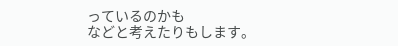っているのかも
などと考えたりもします。